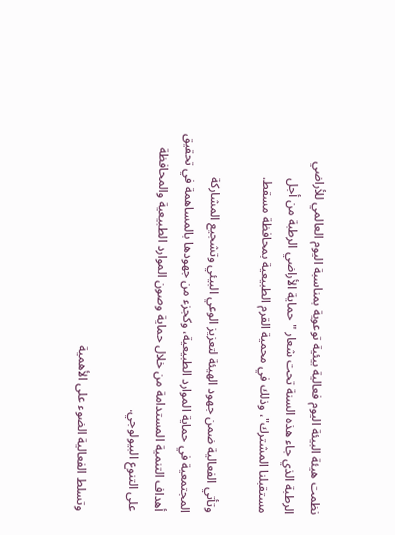نظمت هيئة البيئة اليوم فعالية بيئية توعوية بمناسبة اليوم العالمي للأراضي الرطبة الذي جاء هذه السنة تحت شعار "حماية الأراضي الرطبة من أجل مستقبلنا المشترك"، وذلك في محمية القرم الطبيعية بمحافظة مسقط.

وتأتي الفعالية ضمن جهود الهيئة لتعزيز الوعي البيئي وتشجيع المشاركة المجتمعية في حماية الموارد الطبيعية، وكجزء من جهودها بالمساهمة في تحقيق أهداف التنمية المستدامة من خلال حماية وصون الموارد الطبيعية والمحافظة على التنوع البيولوجي.

وتسلط الفعالية الضوء على الأهمية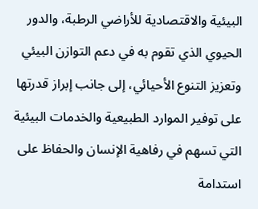البيئية والاقتصادية للأراضي الرطبة، والدور الحيوي الذي تقوم به في دعم التوازن البيئي وتعزيز التنوع الأحيائي، إلى جانب إبراز قدرتها على توفير الموارد الطبيعية والخدمات البيئية التي تسهم في رفاهية الإنسان والحفاظ على استدامة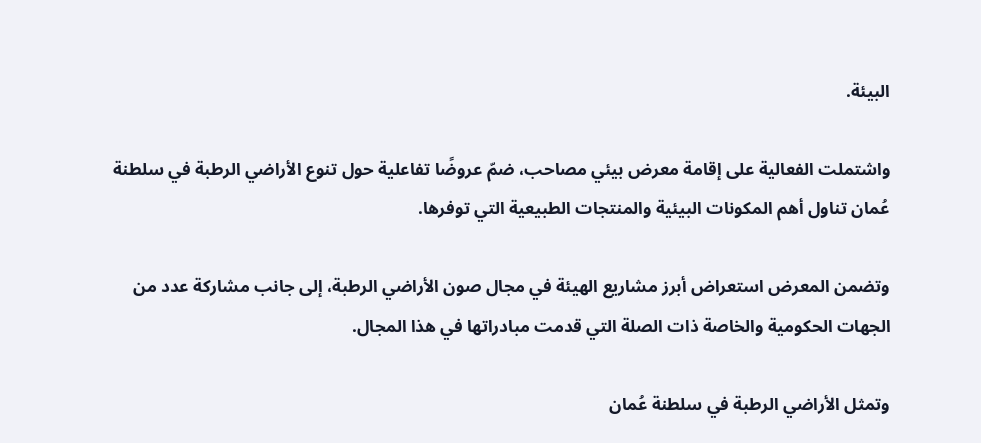البيئة.

واشتملت الفعالية على إقامة معرض بيئي مصاحب، ضمّ عروضًا تفاعلية حول تنوع الأراضي الرطبة في سلطنة عُمان تناول أهم المكونات البيئية والمنتجات الطبيعية التي توفرها.

وتضمن المعرض استعراض أبرز مشاريع الهيئة في مجال صون الأراضي الرطبة، إلى جانب مشاركة عدد من الجهات الحكومية والخاصة ذات الصلة التي قدمت مبادراتها في هذا المجال.

وتمثل الأراضي الرطبة في سلطنة عُمان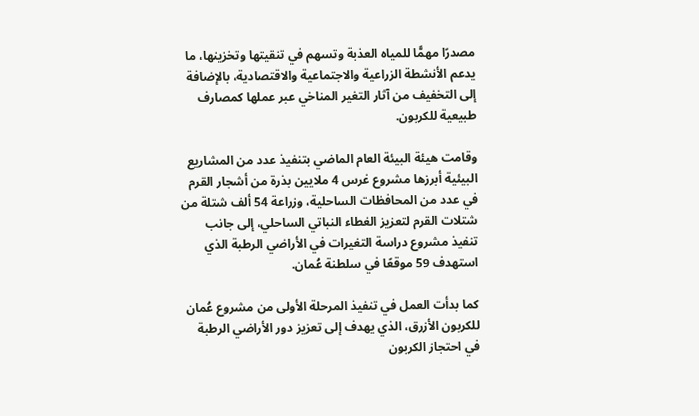مصدرًا مهمًّا للمياه العذبة وتسهم في تنقيتها وتخزينها، ما يدعم الأنشطة الزراعية والاجتماعية والاقتصادية، بالإضافة إلى التخفيف من آثار التغير المناخي عبر عملها كمصارف طبيعية للكربون.

وقامت هيئة البيئة العام الماضي بتنفيذ عدد من المشاريع البيئية أبرزها مشروع غرس 4 ملايين بذرة من أشجار القرم في عدد من المحافظات الساحلية، وزراعة 54 ألف شتلة من شتلات القرم لتعزيز الغطاء النباتي الساحلي، إلى جانب تنفيذ مشروع دراسة التغيرات في الأراضي الرطبة الذي استهدف 59 موقعًا في سلطنة عُمان.

كما بدأت العمل في تنفيذ المرحلة الأولى من مشروع عُمان للكربون الأزرق، الذي يهدف إلى تعزيز دور الأراضي الرطبة في احتجاز الكربون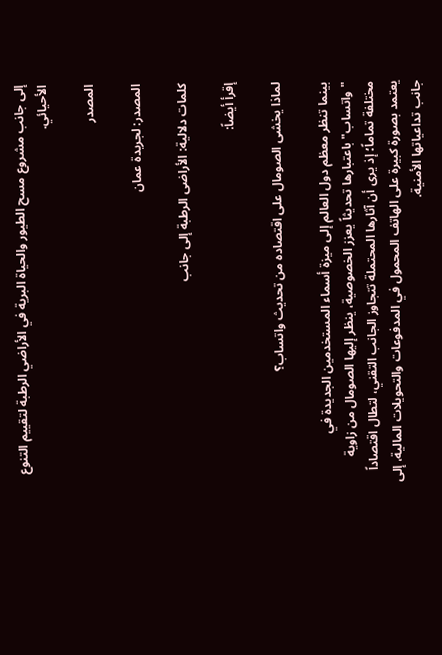إلى جانب مشروع مسح الطيور والحياة البرية في الأراضي الرطبة لتقييم التنوع الأحيائي.

المصدر

المصدر: لجريدة عمان

كلمات دلالية: الأراضی الرطبة إلى جانب

إقرأ أيضاً:

لماذا يخشى الصومال على اقتصاده من تحديث واتساب؟

بينما تنظر معظم دول العالم إلى ميزة أسماء المستخدمين الجديدة في "واتساب" باعتبارها تحديثاً يعزز الخصوصية، ينظر إليها الصومال من زاوية مختلفة تماماً؛ إذ يرى أن آثارها المحتملة تتجاوز الجانب التقني، لتطال اقتصاداً يعتمد بصورة كبيرة على الهاتف المحمول في المدفوعات والتحويلات المالية، إلى جانب تداعياتها الأمنية.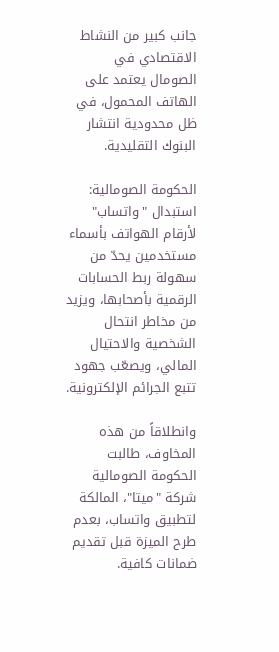جانب كبير من النشاط الاقتصادي في الصومال يعتمد على الهاتف المحمول، في ظل محدودية انتشار البنوك التقليدية.

الحكومة الصومالية: استبدال "واتساب" لأرقام الهواتف بأسماء مستخدمين يحدّ من سهولة ربط الحسابات الرقمية بأصحابها، ويزيد من مخاطر انتحال الشخصية والاحتيال المالي، ويصعّب جهود تتبع الجرائم الإلكترونية.

وانطلاقاً من هذه المخاوف، طالبت الحكومة الصومالية شركة "ميتا"، المالكة لتطبيق واتساب، بعدم طرح الميزة قبل تقديم ضمانات كافية.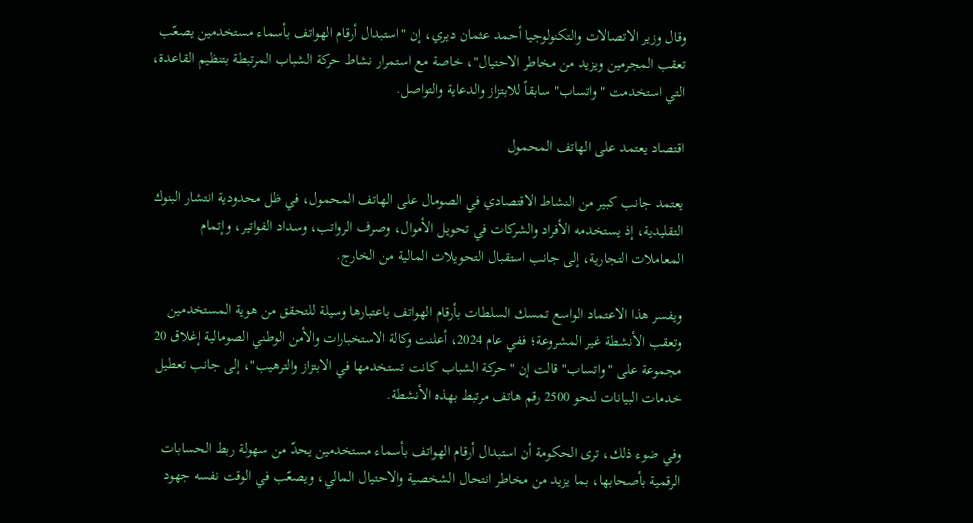وقال وزير الاتصالات والتكنولوجيا أحمد عثمان ديري، إن "استبدال أرقام الهواتف بأسماء مستخدمين يصعّب تعقب المجرمين ويزيد من مخاطر الاحتيال"، خاصة مع استمرار نشاط حركة الشباب المرتبطة بتنظيم القاعدة، التي استخدمت "واتساب" سابقاً للابتزاز والدعاية والتواصل.

اقتصاد يعتمد على الهاتف المحمول

يعتمد جانب كبير من النشاط الاقتصادي في الصومال على الهاتف المحمول، في ظل محدودية انتشار البنوك التقليدية، إذ يستخدمه الأفراد والشركات في تحويل الأموال، وصرف الرواتب، وسداد الفواتير، وإتمام المعاملات التجارية، إلى جانب استقبال التحويلات المالية من الخارج.

ويفسر هذا الاعتماد الواسع تمسك السلطات بأرقام الهواتف باعتبارها وسيلة للتحقق من هوية المستخدمين وتعقب الأنشطة غير المشروعة؛ ففي عام 2024، أعلنت وكالة الاستخبارات والأمن الوطني الصومالية إغلاق 20 مجموعة على "واتساب" قالت إن "حركة الشباب كانت تستخدمها في الابتزاز والترهيب"، إلى جانب تعطيل خدمات البيانات لنحو 2500 رقم هاتف مرتبط بهذه الأنشطة.

وفي ضوء ذلك، ترى الحكومة أن استبدال أرقام الهواتف بأسماء مستخدمين يحدّ من سهولة ربط الحسابات الرقمية بأصحابها، بما يزيد من مخاطر انتحال الشخصية والاحتيال المالي، ويصعّب في الوقت نفسه جهود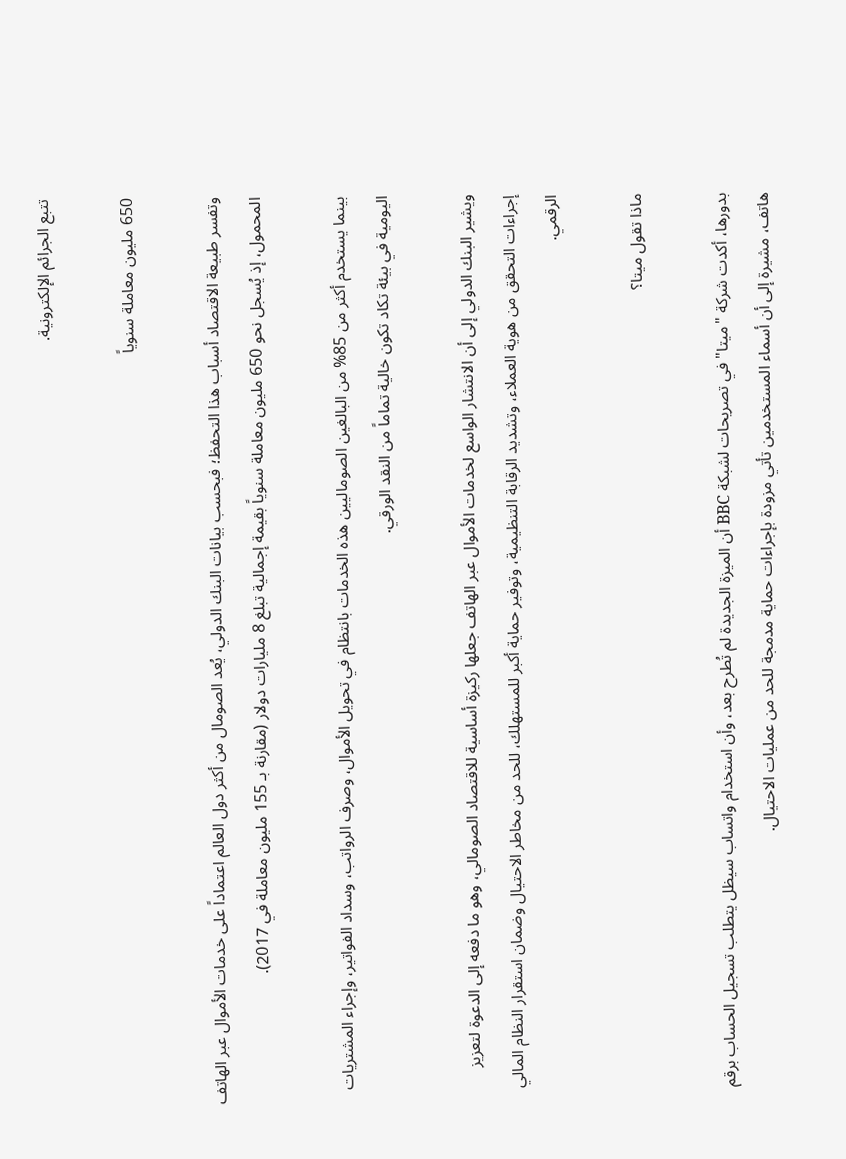تتبع الجرائم الإلكترونية.

650 مليون معاملة سنوياً

وتفسر طبيعة الاقتصاد أسباب هذا التحفظ؛ فبحسب بيانات البنك الدولي، يُعد الصومال من أكثر دول العالم اعتماداً على خدمات الأموال عبر الهاتف المحمول، إذ يُسجل نحو 650 مليون معاملة سنوياً بقيمة إجمالية تبلغ 8 مليارات دولار (مقارنة بـ 155 مليون معاملة في 2017).

بينما يستخدم أكثر من 85% من البالغين الصوماليين هذه الخدمات بانتظام في تحويل الأموال، وصرف الرواتب، وسداد الفواتير، وإجراء المشتريات اليومية في بيئة تكاد تكون خالية تماماً من النقد الورقي.

ويشير البنك الدولي إلى أن الانتشار الواسع لخدمات الأموال عبر الهاتف جعلها ركيزة أساسية للاقتصاد الصومالي، وهو ما دفعه إلى الدعوة لتعزيز إجراءات التحقق من هوية العملاء، وتشديد الرقابة التنظيمية، وتوفير حماية أكبر للمستهلك، للحد من مخاطر الاحتيال وضمان استقرار النظام المالي الرقمي.

ماذا تقول ميتا؟

بدورها، أكدت شركة "ميتا" في تصريحات لشبكة BBC أن الميزة الجديدة لم تُطرح بعد، وأن استخدام واتساب سيظل يتطلب تسجيل الحساب برقم هاتف، مشيرة إلى أن أسماء المستخدمين تأتي مزودة بإجراءات حماية مدمجة للحد من عمليات الاحتيال.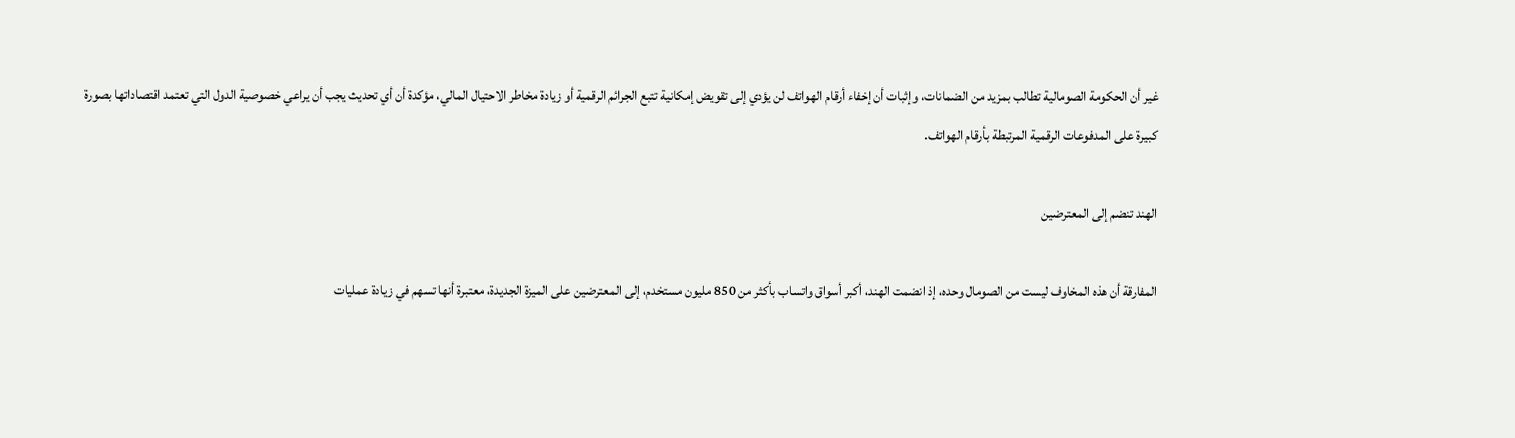غير أن الحكومة الصومالية تطالب بمزيد من الضمانات، وإثبات أن إخفاء أرقام الهواتف لن يؤدي إلى تقويض إمكانية تتبع الجرائم الرقمية أو زيادة مخاطر الاحتيال المالي، مؤكدة أن أي تحديث يجب أن يراعي خصوصية الدول التي تعتمد اقتصاداتها بصورة كبيرة على المدفوعات الرقمية المرتبطة بأرقام الهواتف.

الهند تنضم إلى المعترضين

المفارقة أن هذه المخاوف ليست من الصومال وحده، إذ انضمت الهند، أكبر أسواق واتساب بأكثر من 850 مليون مستخدم، إلى المعترضين على الميزة الجديدة، معتبرة أنها تسهم في زيادة عمليات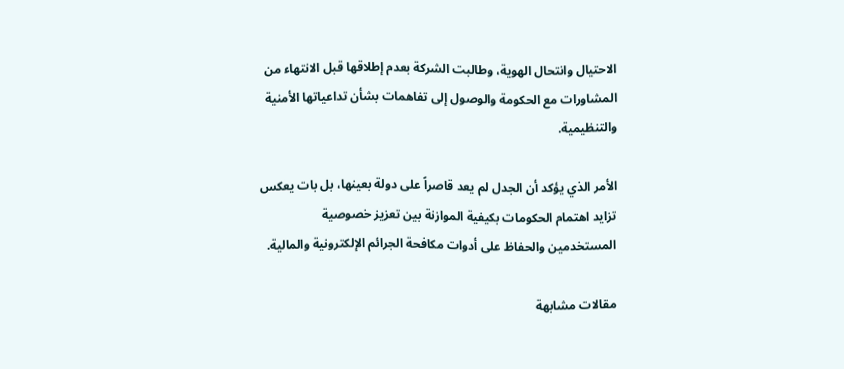الاحتيال وانتحال الهوية، وطالبت الشركة بعدم إطلاقها قبل الانتهاء من المشاورات مع الحكومة والوصول إلى تفاهمات بشأن تداعياتها الأمنية والتنظيمية.

الأمر الذي يؤكد أن الجدل لم يعد قاصراً على دولة بعينها، بل بات يعكس تزايد اهتمام الحكومات بكيفية الموازنة بين تعزيز خصوصية المستخدمين والحفاظ على أدوات مكافحة الجرائم الإلكترونية والمالية.

مقالات مشابهة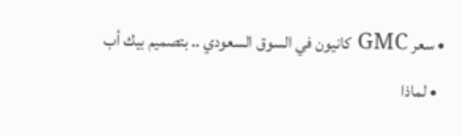• سعر GMC كانيون في السوق السعودي .. بتصميم بيك أب
  • لماذا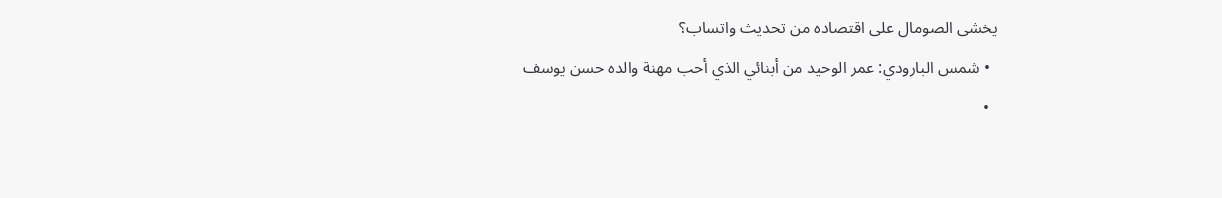يخشى الصومال على اقتصاده من تحديث واتساب؟
  • شمس البارودي: عمر الوحيد من أبنائي الذي أحب مهنة والده حسن يوسف
  •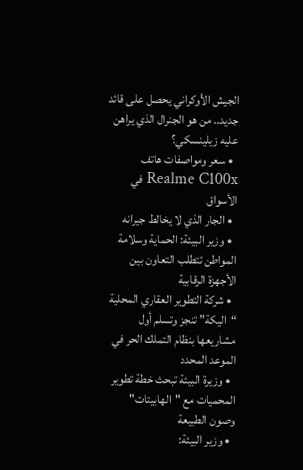الجيش الأوكراني يحصل على قائد جديد.. من هو الجنرال الذي يراهن عليه زيلينسكي؟
  • سعر ومواصفات هاتف Realme C100x في الأسواق
  • الجار الذي لا يخالط جيرانه
  • وزير البيئة: الحماية وسلامة المواطن تتطلب التعاون بين الأجهزة الرقابية
  • شركة التطوير العقاري المحلية “اليكة” تنجز وتسلم أول مشاريعها بنظام التملك الحر في الموعد المحدد
  • وزيرة البيئة تبحث خطة تطوير المحميات مع "الهابيتات" وصون الطبيعة
  • وزير البيئة: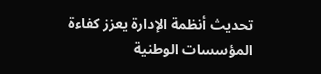تحديث أنظمة الإدارة يعزز كفاءة المؤسسات الوطنية